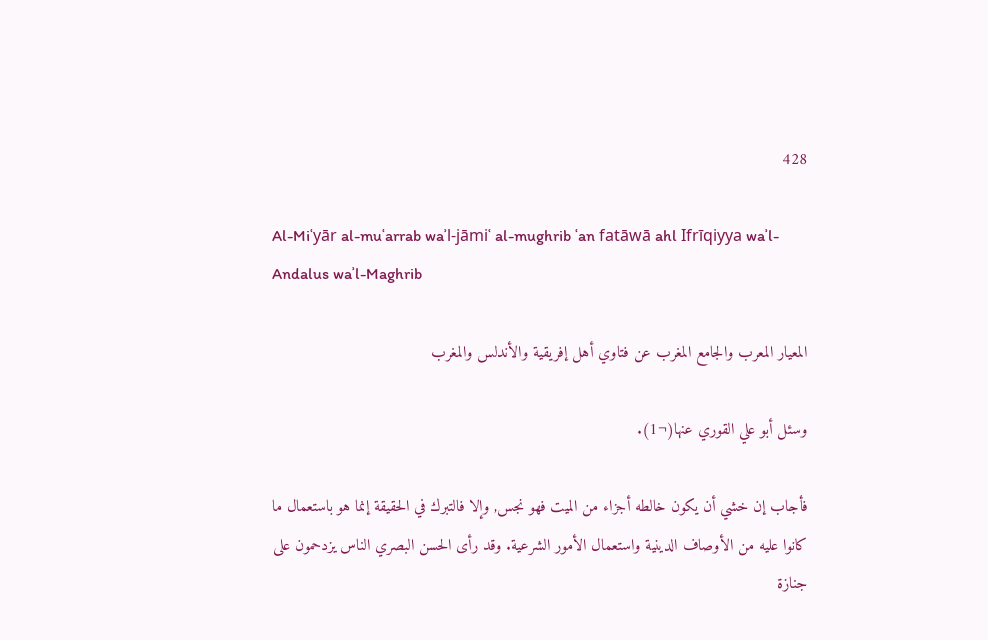428

Al-Miʿyār al-muʿarrab waʾl-jāmiʿ al-mughrib ʿan fatāwā ahl Ifrīqiyya waʾl-Andalus waʾl-Maghrib

المعيار المعرب والجامع المغرب عن فتاوي أهل إفريقية والأندلس والمغرب

وسئل أبو علي القوري عنها(¬1).

فأجاب إن خشي أن يكون خالطه أجزاء من الميت فهو نجس, وإلا فالتبرك في الحقيقة إنما هو باستعمال ما كانوا عليه من الأوصاف الدينية واستعمال الأمور الشرعية. وقد رأى الحسن البصري الناس يزدحمون على جنازة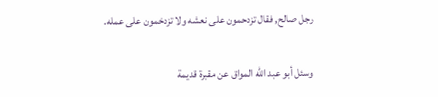رجل صالح, فقال تزدحمون على نعشه ولا تزدخمون على عمله.

وسئل أبو عبد الله المواق عن مقبرة قديمة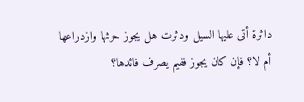داثرة أتى عليها السيل ودثرت هل يجوز حرثها وازدراعها أم لا؟ فإن كان يجوز ففيم يصرف فائدها؟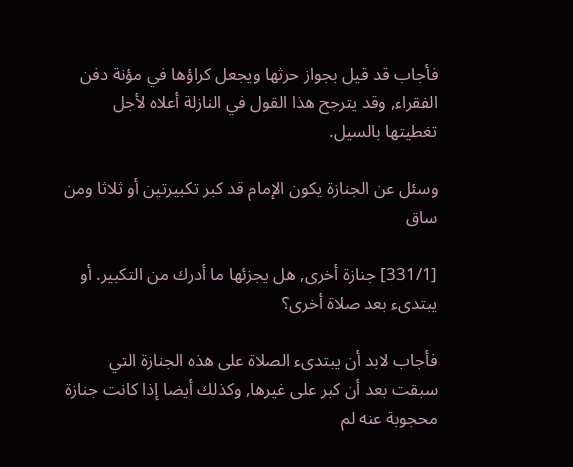فأجاب قد قيل بجواز حرثها ويجعل كراؤها في مؤنة دفن الفقراء, وقد يترجح هذا القول في النازلة أعلاه لأجل تغطيتها بالسيل.

وسئل عن الجنازة يكون الإمام قد كبر تكبيرتين أو ثلاثا ومن ساق

[331/1] جنازة أخرى, هل يجزئها ما أدرك من التكبير. أو يبتدىء بعد صلاة أخرى؟

فأجاب لابد أن يبتدىء الصلاة على هذه الجنازة التي سبقت بعد أن كبر على غيرها, وكذلك أيضا إذا كانت جنازة محجوبة عنه لم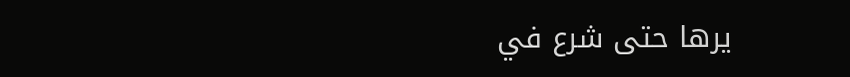يرها حتى شرع في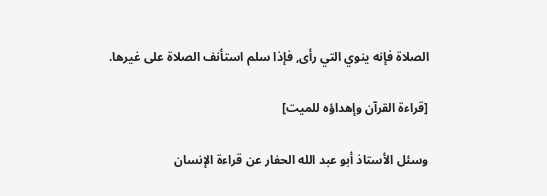الصلاة فإنه ينوي التي رأى, فإذا سلم استأنف الصلاة على غيرها.

[قراءة القرآن وإهداؤه للميت]

وسئل الأستاذ أبو عبد الله الحفار عن قراءة الإنسان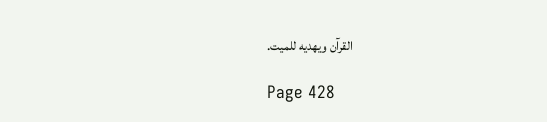القرآن ويهديه للميت.

Page 428